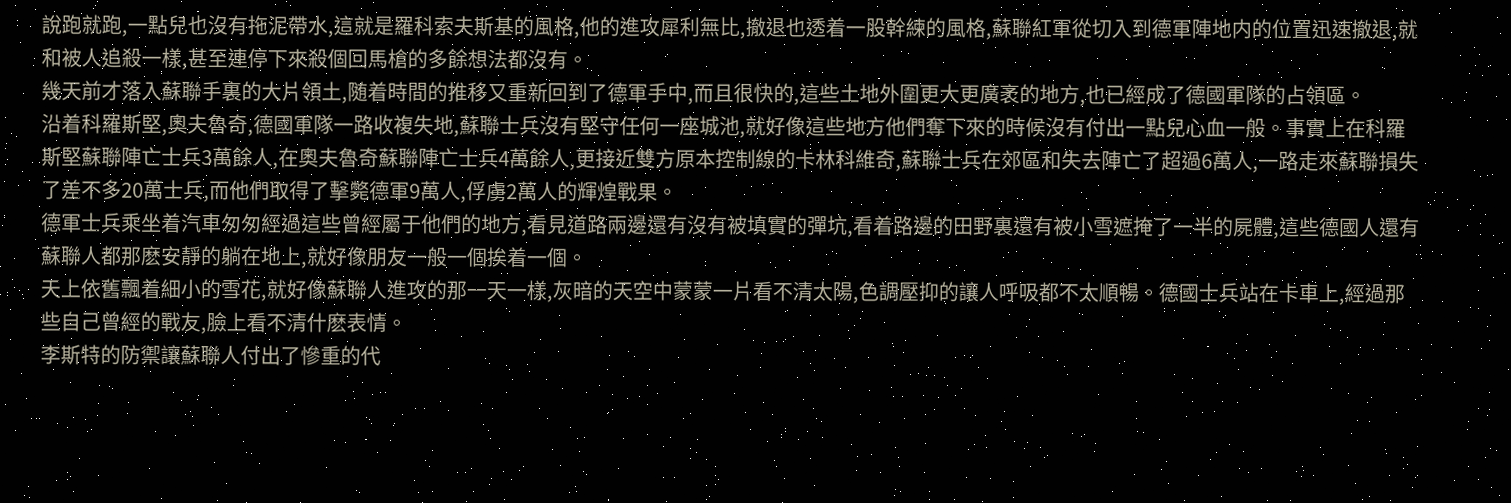說跑就跑,一點兒也沒有拖泥帶水,這就是羅科索夫斯基的風格,他的進攻犀利無比,撤退也透着一股幹練的風格,蘇聯紅軍從切入到德軍陣地内的位置迅速撤退,就和被人追殺一樣,甚至連停下來殺個回馬槍的多餘想法都沒有。
幾天前才落入蘇聯手裏的大片領土,随着時間的推移又重新回到了德軍手中,而且很快的,這些土地外圍更大更廣袤的地方,也已經成了德國軍隊的占領區。
沿着科羅斯堅,奧夫魯奇,德國軍隊一路收複失地,蘇聯士兵沒有堅守任何一座城池,就好像這些地方他們奪下來的時候沒有付出一點兒心血一般。事實上在科羅斯堅蘇聯陣亡士兵3萬餘人,在奧夫魯奇蘇聯陣亡士兵4萬餘人,更接近雙方原本控制線的卡林科維奇,蘇聯士兵在郊區和失去陣亡了超過6萬人,一路走來蘇聯損失了差不多20萬士兵,而他們取得了擊斃德軍9萬人,俘虜2萬人的輝煌戰果。
德軍士兵乘坐着汽車匆匆經過這些曾經屬于他們的地方,看見道路兩邊還有沒有被填實的彈坑,看着路邊的田野裏還有被小雪遮掩了一半的屍體,這些德國人還有蘇聯人都那麽安靜的躺在地上,就好像朋友一般一個挨着一個。
天上依舊飄着細小的雪花,就好像蘇聯人進攻的那一天一樣,灰暗的天空中蒙蒙一片看不清太陽,色調壓抑的讓人呼吸都不太順暢。德國士兵站在卡車上,經過那些自己曾經的戰友,臉上看不清什麽表情。
李斯特的防禦讓蘇聯人付出了慘重的代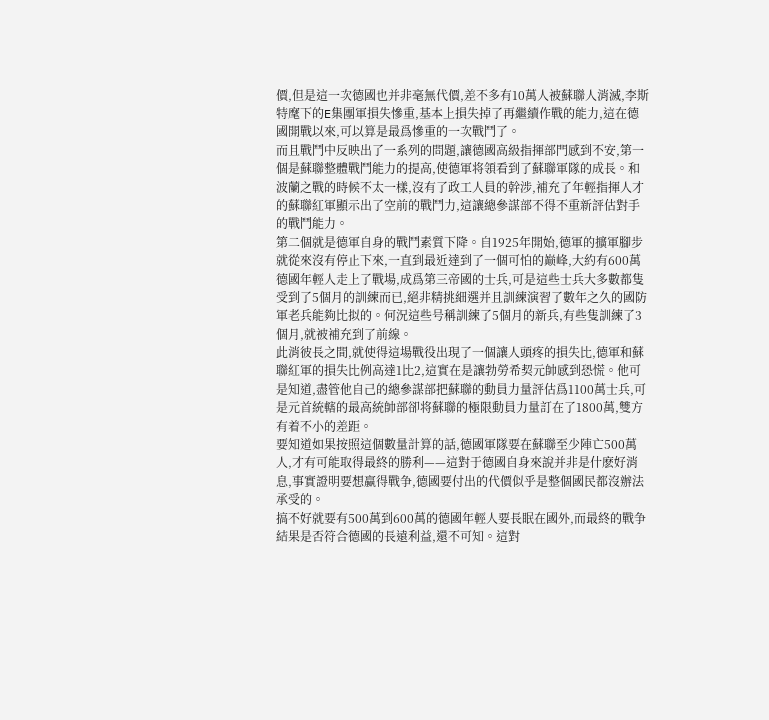價,但是這一次德國也并非毫無代價,差不多有10萬人被蘇聯人消滅,李斯特麾下的E集團軍損失慘重,基本上損失掉了再繼續作戰的能力,這在德國開戰以來,可以算是最爲慘重的一次戰鬥了。
而且戰鬥中反映出了一系列的問題,讓德國高級指揮部門感到不安,第一個是蘇聯整體戰鬥能力的提高,使德軍将領看到了蘇聯軍隊的成長。和波蘭之戰的時候不太一樣,沒有了政工人員的幹涉,補充了年輕指揮人才的蘇聯紅軍顯示出了空前的戰鬥力,這讓總參謀部不得不重新評估對手的戰鬥能力。
第二個就是德軍自身的戰鬥素質下降。自1925年開始,德軍的擴軍腳步就從來沒有停止下來,一直到最近達到了一個可怕的巅峰,大約有600萬德國年輕人走上了戰場,成爲第三帝國的士兵,可是這些士兵大多數都隻受到了5個月的訓練而已,絕非精挑細選并且訓練演習了數年之久的國防軍老兵能夠比拟的。何況這些号稱訓練了5個月的新兵,有些隻訓練了3個月,就被補充到了前線。
此消彼長之間,就使得這場戰役出現了一個讓人頭疼的損失比,德軍和蘇聯紅軍的損失比例高達1比2,這實在是讓勃勞希契元帥感到恐慌。他可是知道,盡管他自己的總參謀部把蘇聯的動員力量評估爲1100萬士兵,可是元首統轄的最高統帥部卻将蘇聯的極限動員力量訂在了1800萬,雙方有着不小的差距。
要知道如果按照這個數量計算的話,德國軍隊要在蘇聯至少陣亡500萬人,才有可能取得最終的勝利——這對于德國自身來說并非是什麽好消息,事實證明要想赢得戰争,德國要付出的代價似乎是整個國民都沒辦法承受的。
搞不好就要有500萬到600萬的德國年輕人要長眠在國外,而最終的戰争結果是否符合德國的長遠利益,還不可知。這對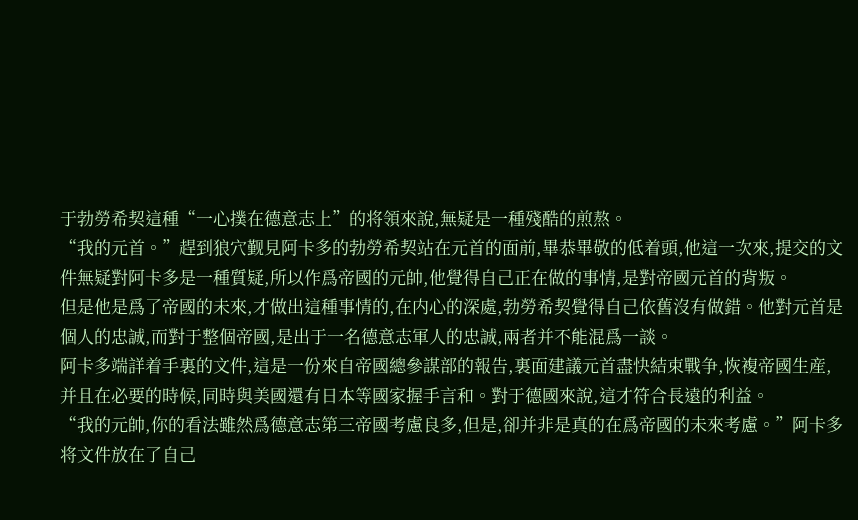于勃勞希契這種“一心撲在德意志上”的将領來說,無疑是一種殘酷的煎熬。
“我的元首。”趕到狼穴觐見阿卡多的勃勞希契站在元首的面前,畢恭畢敬的低着頭,他這一次來,提交的文件無疑對阿卡多是一種質疑,所以作爲帝國的元帥,他覺得自己正在做的事情,是對帝國元首的背叛。
但是他是爲了帝國的未來,才做出這種事情的,在内心的深處,勃勞希契覺得自己依舊沒有做錯。他對元首是個人的忠誠,而對于整個帝國,是出于一名德意志軍人的忠誠,兩者并不能混爲一談。
阿卡多端詳着手裏的文件,這是一份來自帝國總參謀部的報告,裏面建議元首盡快結束戰争,恢複帝國生産,并且在必要的時候,同時與美國還有日本等國家握手言和。對于德國來說,這才符合長遠的利益。
“我的元帥,你的看法雖然爲德意志第三帝國考慮良多,但是,卻并非是真的在爲帝國的未來考慮。”阿卡多将文件放在了自己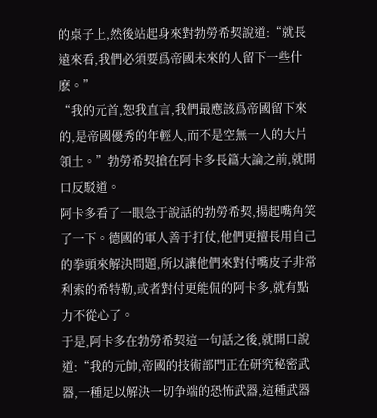的桌子上,然後站起身來對勃勞希契說道:“就長遠來看,我們必須要爲帝國未來的人留下一些什麽。”
“我的元首,恕我直言,我們最應該爲帝國留下來的,是帝國優秀的年輕人,而不是空無一人的大片領土。”勃勞希契搶在阿卡多長篇大論之前,就開口反駁道。
阿卡多看了一眼急于說話的勃勞希契,揚起嘴角笑了一下。德國的軍人善于打仗,他們更擅長用自己的拳頭來解決問題,所以讓他們來對付嘴皮子非常利索的希特勒,或者對付更能侃的阿卡多,就有點力不從心了。
于是,阿卡多在勃勞希契這一句話之後,就開口說道:“我的元帥,帝國的技術部門正在研究秘密武器,一種足以解決一切争端的恐怖武器,這種武器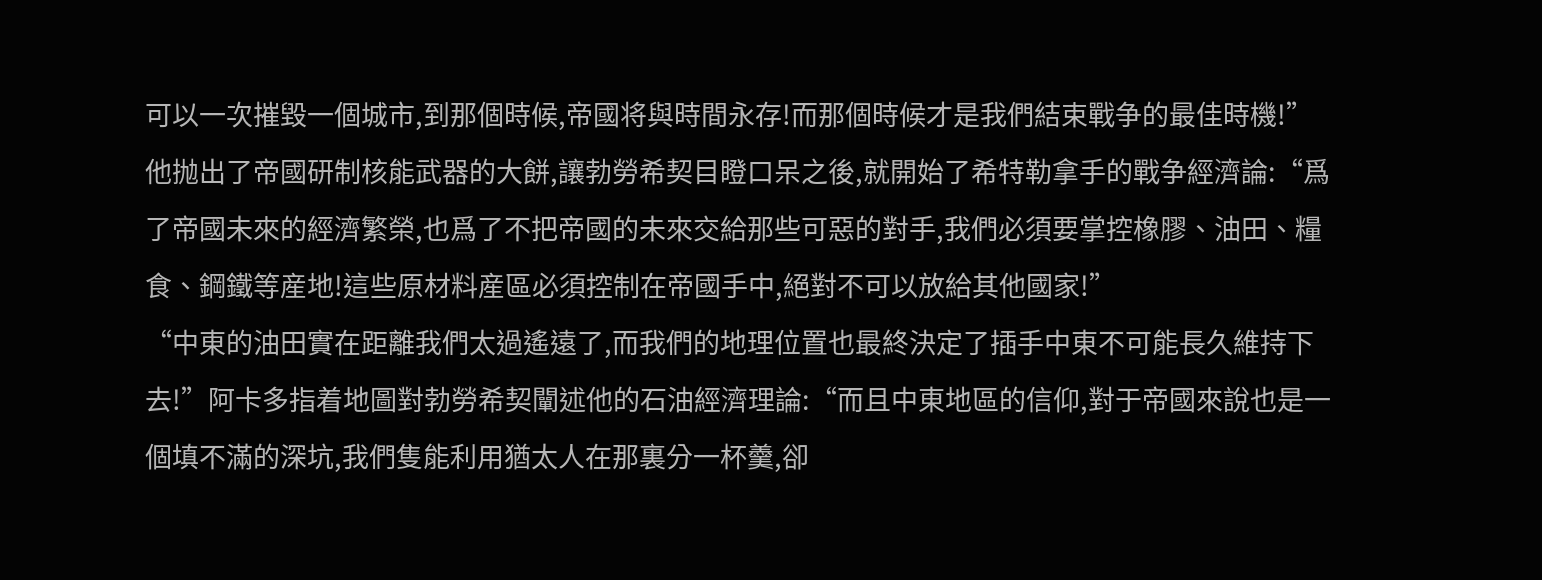可以一次摧毀一個城市,到那個時候,帝國将與時間永存!而那個時候才是我們結束戰争的最佳時機!”
他抛出了帝國研制核能武器的大餅,讓勃勞希契目瞪口呆之後,就開始了希特勒拿手的戰争經濟論:“爲了帝國未來的經濟繁榮,也爲了不把帝國的未來交給那些可惡的對手,我們必須要掌控橡膠、油田、糧食、鋼鐵等産地!這些原材料産區必須控制在帝國手中,絕對不可以放給其他國家!”
“中東的油田實在距離我們太過遙遠了,而我們的地理位置也最終決定了插手中東不可能長久維持下去!”阿卡多指着地圖對勃勞希契闡述他的石油經濟理論:“而且中東地區的信仰,對于帝國來說也是一個填不滿的深坑,我們隻能利用猶太人在那裏分一杯羹,卻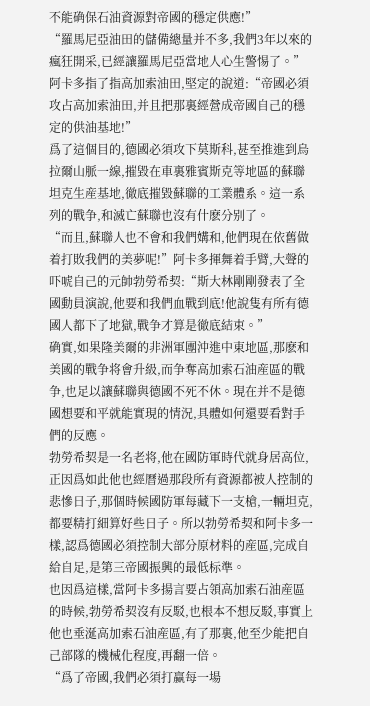不能确保石油資源對帝國的穩定供應!”
“羅馬尼亞油田的儲備總量并不多,我們3年以來的瘋狂開采,已經讓羅馬尼亞當地人心生警惕了。”阿卡多指了指高加索油田,堅定的說道:“帝國必須攻占高加索油田,并且把那裏經營成帝國自己的穩定的供油基地!”
爲了這個目的,德國必須攻下莫斯科,甚至推進到烏拉爾山脈一線,摧毀在車裏雅賓斯克等地區的蘇聯坦克生産基地,徹底摧毀蘇聯的工業體系。這一系列的戰争,和滅亡蘇聯也沒有什麽分别了。
“而且,蘇聯人也不會和我們媾和,他們現在依舊做着打敗我們的美夢呢!”阿卡多揮舞着手臂,大聲的吓唬自己的元帥勃勞希契:“斯大林剛剛發表了全國動員演說,他要和我們血戰到底!他說隻有所有德國人都下了地獄,戰争才算是徹底結束。”
确實,如果隆美爾的非洲軍團沖進中東地區,那麽和美國的戰争将會升級,而争奪高加索石油産區的戰争,也足以讓蘇聯與德國不死不休。現在并不是德國想要和平就能實現的情況,具體如何還要看對手們的反應。
勃勞希契是一名老将,他在國防軍時代就身居高位,正因爲如此他也經曆過那段所有資源都被人控制的悲慘日子,那個時候國防軍每藏下一支槍,一輛坦克,都要精打細算好些日子。所以勃勞希契和阿卡多一樣,認爲德國必須控制大部分原材料的産區,完成自給自足,是第三帝國振興的最低标準。
也因爲這樣,當阿卡多揚言要占領高加索石油産區的時候,勃勞希契沒有反駁,也根本不想反駁,事實上他也垂涎高加索石油産區,有了那裏,他至少能把自己部隊的機械化程度,再翻一倍。
“爲了帝國,我們必須打赢每一場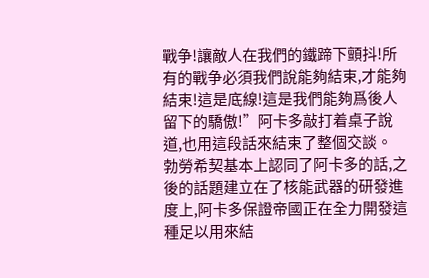戰争!讓敵人在我們的鐵蹄下顫抖!所有的戰争必須我們說能夠結束,才能夠結束!這是底線!這是我們能夠爲後人留下的驕傲!”阿卡多敲打着桌子說道,也用這段話來結束了整個交談。
勃勞希契基本上認同了阿卡多的話,之後的話題建立在了核能武器的研發進度上,阿卡多保證帝國正在全力開發這種足以用來結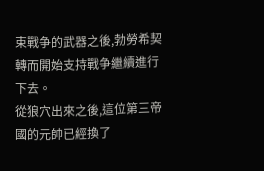束戰争的武器之後,勃勞希契轉而開始支持戰争繼續進行下去。
從狼穴出來之後,這位第三帝國的元帥已經換了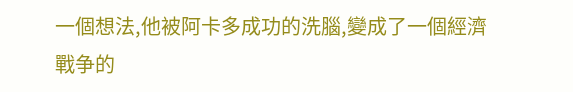一個想法,他被阿卡多成功的洗腦,變成了一個經濟戰争的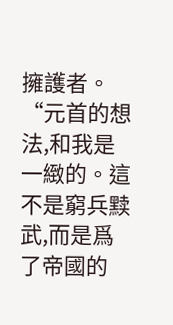擁護者。“元首的想法,和我是一緻的。這不是窮兵黩武,而是爲了帝國的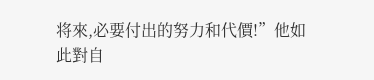将來,必要付出的努力和代價!”他如此對自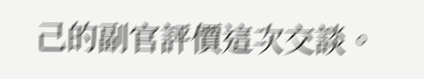己的副官評價這次交談。